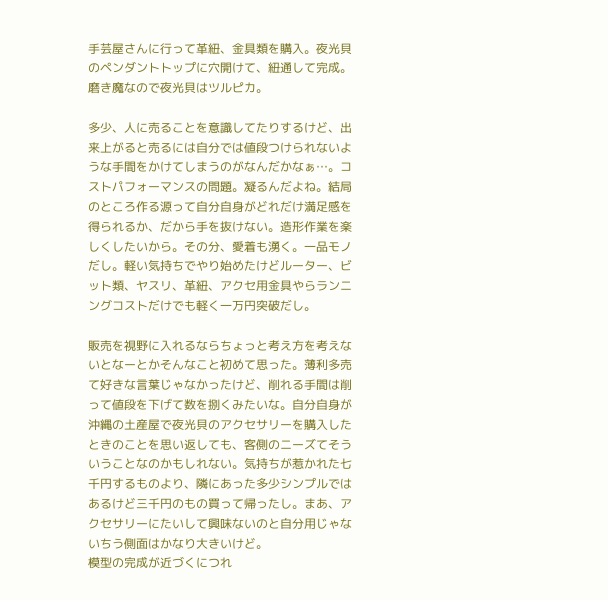手芸屋さんに行って革紐、金具類を購入。夜光貝のペンダントトップに穴開けて、紐通して完成。磨き魔なので夜光貝はツルピカ。

多少、人に売ることを意識してたりするけど、出来上がると売るには自分では値段つけられないような手間をかけてしまうのがなんだかなぁ…。コストパフォーマンスの問題。凝るんだよね。結局のところ作る源って自分自身がどれだけ満足感を得られるか、だから手を抜けない。造形作業を楽しくしたいから。その分、愛着も湧く。一品モノだし。軽い気持ちでやり始めたけどルーター、ビット類、ヤスリ、革紐、アクセ用金具やらランニングコストだけでも軽く一万円突破だし。

販売を視野に入れるならちょっと考え方を考えないとなーとかそんなこと初めて思った。薄利多売て好きな言葉じゃなかったけど、削れる手間は削って値段を下げて数を捌くみたいな。自分自身が沖縄の土産屋で夜光貝のアクセサリーを購入したときのことを思い返しても、客側のニーズてそういうことなのかもしれない。気持ちが惹かれた七千円するものより、隣にあった多少シンプルではあるけど三千円のもの買って帰ったし。まあ、アクセサリーにたいして興味ないのと自分用じゃないちう側面はかなり大きいけど。
模型の完成が近づくにつれ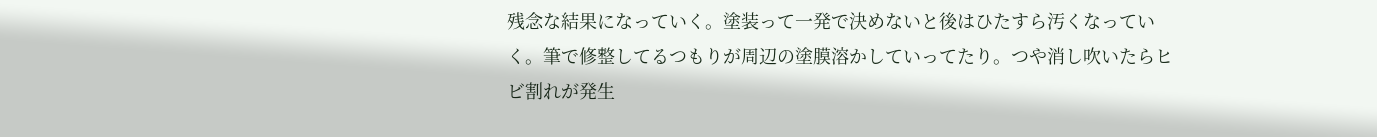残念な結果になっていく。塗装って一発で決めないと後はひたすら汚くなっていく。筆で修整してるつもりが周辺の塗膜溶かしていってたり。つや消し吹いたらヒビ割れが発生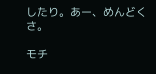したり。あー、めんどくさ。

モチ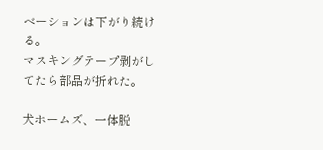ベーションは下がり続ける。
マスキングテープ剥がしてたら部品が折れた。

犬ホームズ、一体脱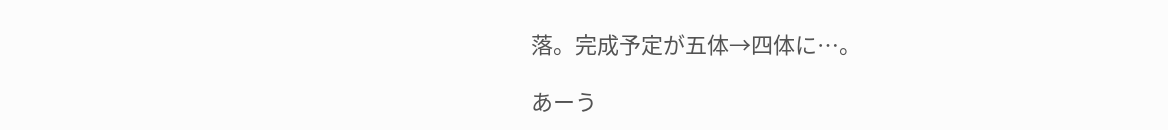落。完成予定が五体→四体に…。

あーう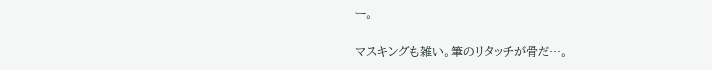ー。

マスキングも雑い。筆のリタッチが骨だ…。